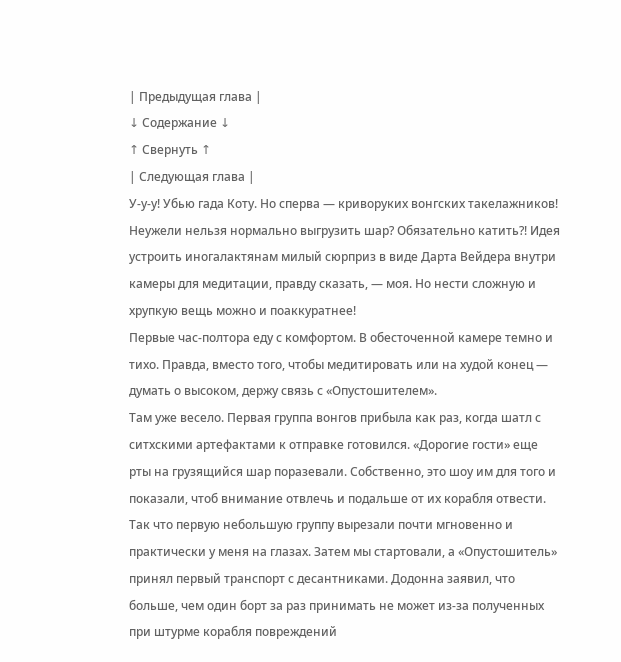| Предыдущая глава |
↓ Содержание ↓
↑ Свернуть ↑
| Следующая глава |
У-у-у! Убью гада Коту. Но сперва — криворуких вонгских такелажников! Неужели нельзя нормально выгрузить шар? Обязательно катить?! Идея устроить иногалактянам милый сюрприз в виде Дарта Вейдера внутри камеры для медитации, правду сказать, — моя. Но нести сложную и хрупкую вещь можно и поаккуратнее!
Первые час-полтора еду с комфортом. В обесточенной камере темно и тихо. Правда, вместо того, чтобы медитировать или на худой конец — думать о высоком, держу связь с «Опустошителем».
Там уже весело. Первая группа вонгов прибыла как раз, когда шатл с ситхскими артефактами к отправке готовился. «Дорогие гости» еще рты на грузящийся шар поразевали. Собственно, это шоу им для того и показали, чтоб внимание отвлечь и подальше от их корабля отвести. Так что первую небольшую группу вырезали почти мгновенно и практически у меня на глазах. Затем мы стартовали, а «Опустошитель» принял первый транспорт с десантниками. Додонна заявил, что больше, чем один борт за раз принимать не может из-за полученных при штурме корабля повреждений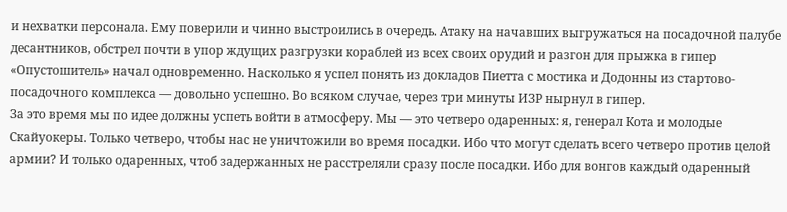и нехватки персонала. Ему поверили и чинно выстроились в очередь. Атаку на начавших выгружаться на посадочной палубе десантников, обстрел почти в упор ждущих разгрузки кораблей из всех своих орудий и разгон для прыжка в гипер «Опустошитель» начал одновременно. Насколько я успел понять из докладов Пиетта с мостика и Додонны из стартово-посадочного комплекса — довольно успешно. Во всяком случае, через три минуты ИЗР нырнул в гипер.
За это время мы по идее должны успеть войти в атмосферу. Мы — это четверо одаренных: я, генерал Кота и молодые Скайуокеры. Только четверо, чтобы нас не уничтожили во время посадки. Ибо что могут сделать всего четверо против целой армии? И только одаренных, чтоб задержанных не расстреляли сразу после посадки. Ибо для вонгов каждый одаренный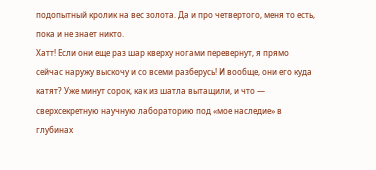подопытный кролик на вес золота. Да и про четвертого, меня то есть, пока и не знает никто.
Хатт! Если они еще раз шар кверху ногами перевернут, я прямо сейчас наружу выскочу и со всеми разберусь! И вообще, они его куда катят? Уже минут сорок, как из шатла вытащили, и что — сверхсекретную научную лабораторию под «мое наследие» в глубинах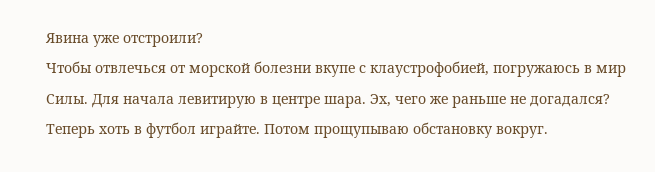Явина уже отстроили?
Чтобы отвлечься от морской болезни вкупе с клаустрофобией, погружаюсь в мир Силы. Для начала левитирую в центре шара. Эх, чего же раньше не догадался? Теперь хоть в футбол играйте. Потом прощупываю обстановку вокруг.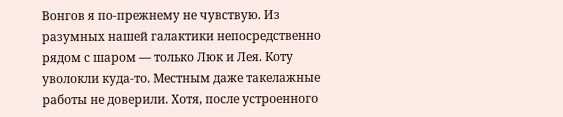Вонгов я по-прежнему не чувствую. Из разумных нашей галактики непосредственно рядом с шаром — только Люк и Лея. Коту уволокли куда-то. Местным даже такелажные работы не доверили. Хотя, после устроенного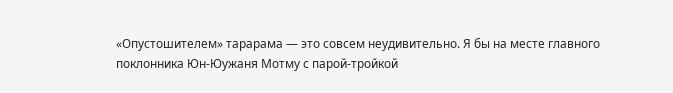«Опустошителем» тарарама — это совсем неудивительно. Я бы на месте главного поклонника Юн-Юужаня Мотму с парой-тройкой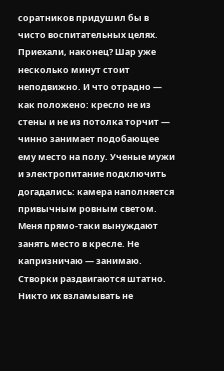соратников придушил бы в чисто воспитательных целях.
Приехали, наконец? Шар уже несколько минут стоит неподвижно. И что отрадно — как положено: кресло не из стены и не из потолка торчит — чинно занимает подобающее ему место на полу. Ученые мужи и электропитание подключить догадались: камера наполняется привычным ровным светом. Меня прямо-таки вынуждают занять место в кресле. Не капризничаю — занимаю.
Створки раздвигаются штатно. Никто их взламывать не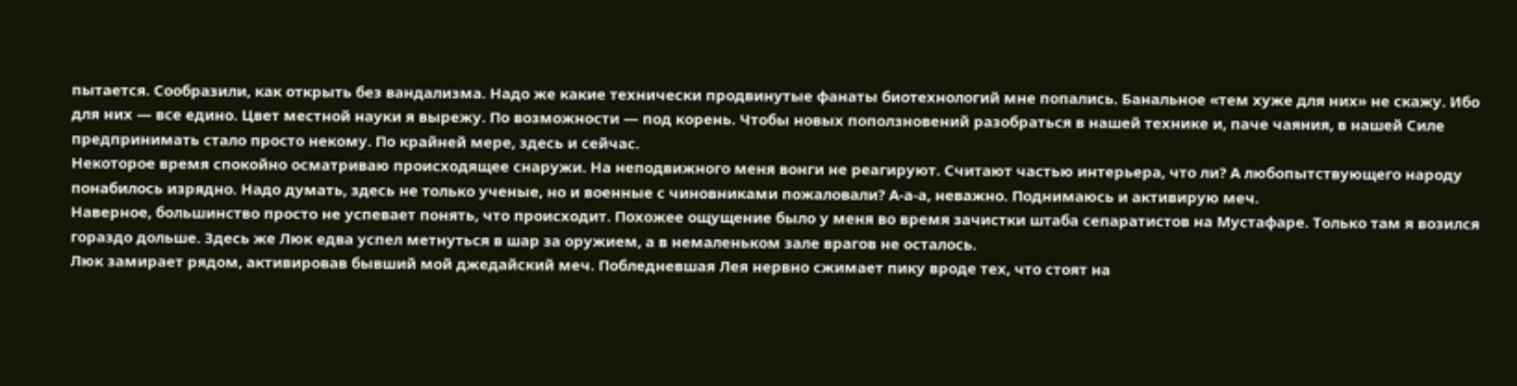пытается. Сообразили, как открыть без вандализма. Надо же какие технически продвинутые фанаты биотехнологий мне попались. Банальное «тем хуже для них» не скажу. Ибо для них — все едино. Цвет местной науки я вырежу. По возможности — под корень. Чтобы новых поползновений разобраться в нашей технике и, паче чаяния, в нашей Силе предпринимать стало просто некому. По крайней мере, здесь и сейчас.
Некоторое время спокойно осматриваю происходящее снаружи. На неподвижного меня вонги не реагируют. Считают частью интерьера, что ли? А любопытствующего народу понабилось изрядно. Надо думать, здесь не только ученые, но и военные с чиновниками пожаловали? А-а-а, неважно. Поднимаюсь и активирую меч.
Наверное, большинство просто не успевает понять, что происходит. Похожее ощущение было у меня во время зачистки штаба сепаратистов на Мустафаре. Только там я возился гораздо дольше. Здесь же Люк едва успел метнуться в шар за оружием, а в немаленьком зале врагов не осталось.
Люк замирает рядом, активировав бывший мой джедайский меч. Побледневшая Лея нервно сжимает пику вроде тех, что стоят на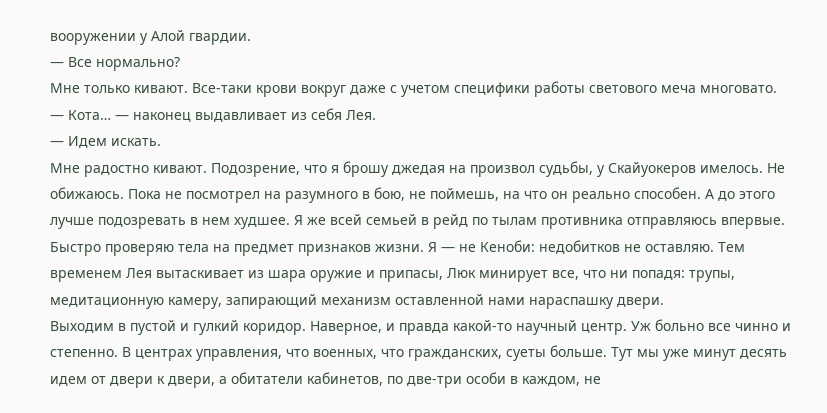вооружении у Алой гвардии.
— Все нормально?
Мне только кивают. Все-таки крови вокруг даже с учетом специфики работы светового меча многовато.
— Кота… — наконец выдавливает из себя Лея.
— Идем искать.
Мне радостно кивают. Подозрение, что я брошу джедая на произвол судьбы, у Скайуокеров имелось. Не обижаюсь. Пока не посмотрел на разумного в бою, не поймешь, на что он реально способен. А до этого лучше подозревать в нем худшее. Я же всей семьей в рейд по тылам противника отправляюсь впервые.
Быстро проверяю тела на предмет признаков жизни. Я — не Кеноби: недобитков не оставляю. Тем временем Лея вытаскивает из шара оружие и припасы, Люк минирует все, что ни попадя: трупы, медитационную камеру, запирающий механизм оставленной нами нараспашку двери.
Выходим в пустой и гулкий коридор. Наверное, и правда какой-то научный центр. Уж больно все чинно и степенно. В центрах управления, что военных, что гражданских, суеты больше. Тут мы уже минут десять идем от двери к двери, а обитатели кабинетов, по две-три особи в каждом, не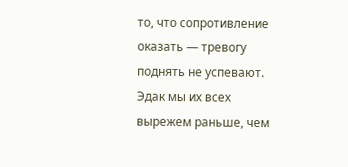то, что сопротивление оказать — тревогу поднять не успевают. Эдак мы их всех вырежем раньше, чем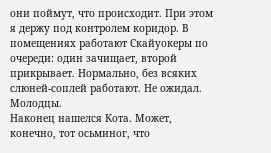они поймут, что происходит. При этом я держу под контролем коридор. В помещениях работают Скайуокеры по очереди: один зачищает, второй прикрывает. Нормально, без всяких слюней-соплей работают. Не ожидал. Молодцы.
Наконец нашелся Кота. Может, конечно, тот осьминог, что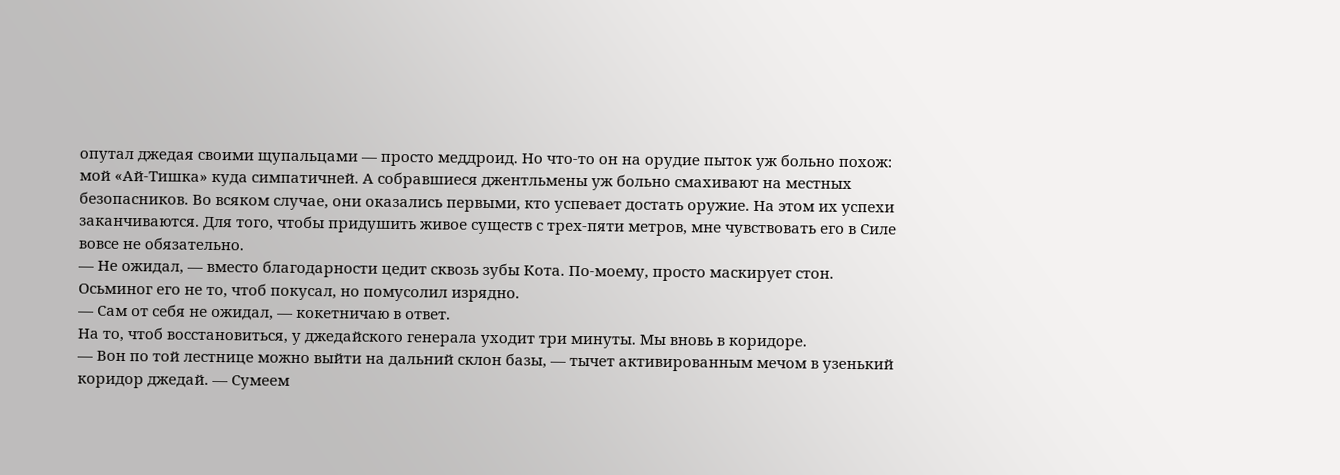опутал джедая своими щупальцами — просто меддроид. Но что-то он на орудие пыток уж больно похож: мой «Ай-Тишка» куда симпатичней. А собравшиеся джентльмены уж больно смахивают на местных безопасников. Во всяком случае, они оказались первыми, кто успевает достать оружие. На этом их успехи заканчиваются. Для того, чтобы придушить живое существ с трех-пяти метров, мне чувствовать его в Силе вовсе не обязательно.
— Не ожидал, — вместо благодарности цедит сквозь зубы Кота. По-моему, просто маскирует стон. Осьминог его не то, чтоб покусал, но помусолил изрядно.
— Сам от себя не ожидал, — кокетничаю в ответ.
На то, чтоб восстановиться, у джедайского генерала уходит три минуты. Мы вновь в коридоре.
— Вон по той лестнице можно выйти на дальний склон базы, — тычет активированным мечом в узенький коридор джедай. — Сумеем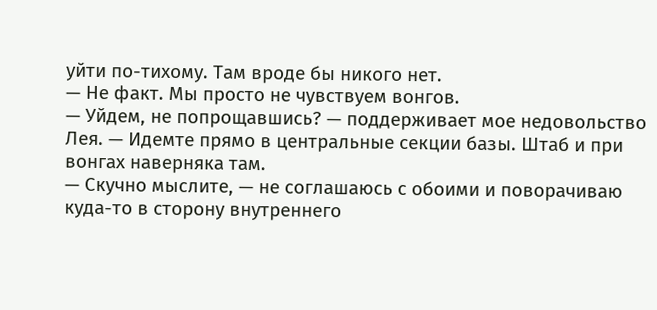уйти по-тихому. Там вроде бы никого нет.
— Не факт. Мы просто не чувствуем вонгов.
— Уйдем, не попрощавшись? — поддерживает мое недовольство Лея. — Идемте прямо в центральные секции базы. Штаб и при вонгах наверняка там.
— Скучно мыслите, — не соглашаюсь с обоими и поворачиваю куда-то в сторону внутреннего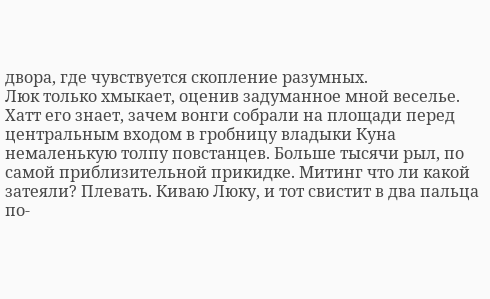двора, где чувствуется скопление разумных.
Люк только хмыкает, оценив задуманное мной веселье.
Хатт его знает, зачем вонги собрали на площади перед центральным входом в гробницу владыки Куна немаленькую толпу повстанцев. Больше тысячи рыл, по самой приблизительной прикидке. Митинг что ли какой затеяли? Плевать. Киваю Люку, и тот свистит в два пальца по-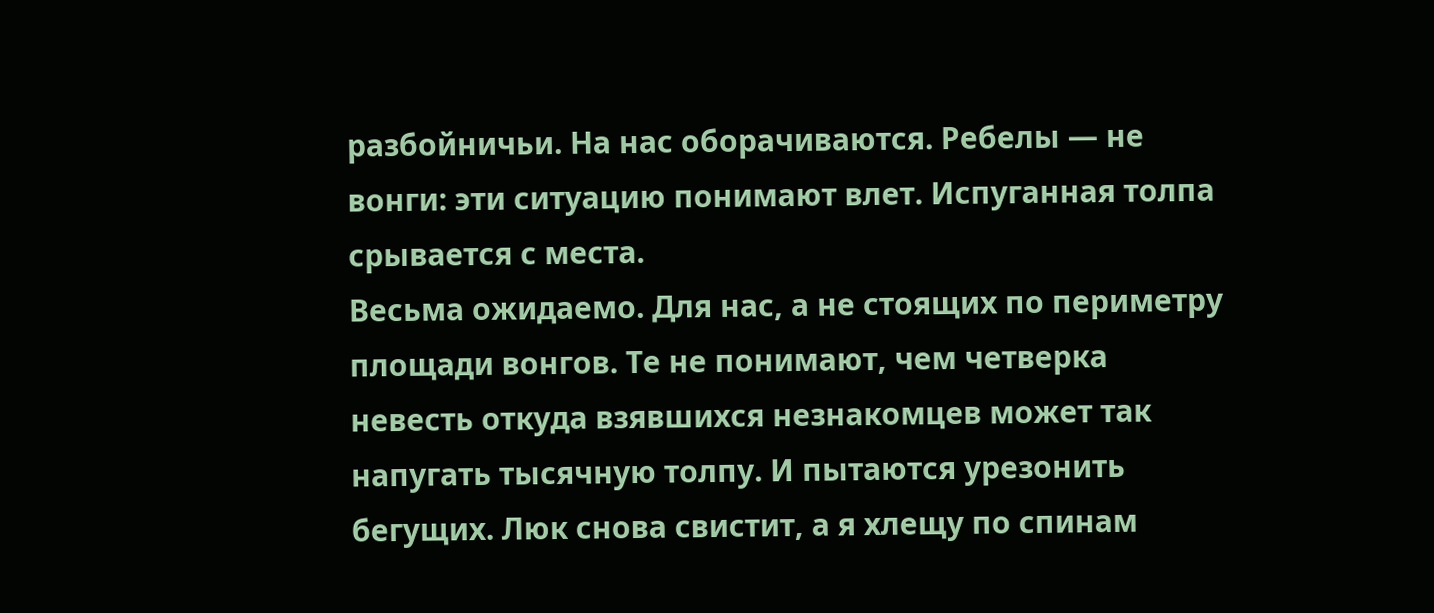разбойничьи. На нас оборачиваются. Ребелы — не вонги: эти ситуацию понимают влет. Испуганная толпа срывается с места.
Весьма ожидаемо. Для нас, а не стоящих по периметру площади вонгов. Те не понимают, чем четверка невесть откуда взявшихся незнакомцев может так напугать тысячную толпу. И пытаются урезонить бегущих. Люк снова свистит, а я хлещу по спинам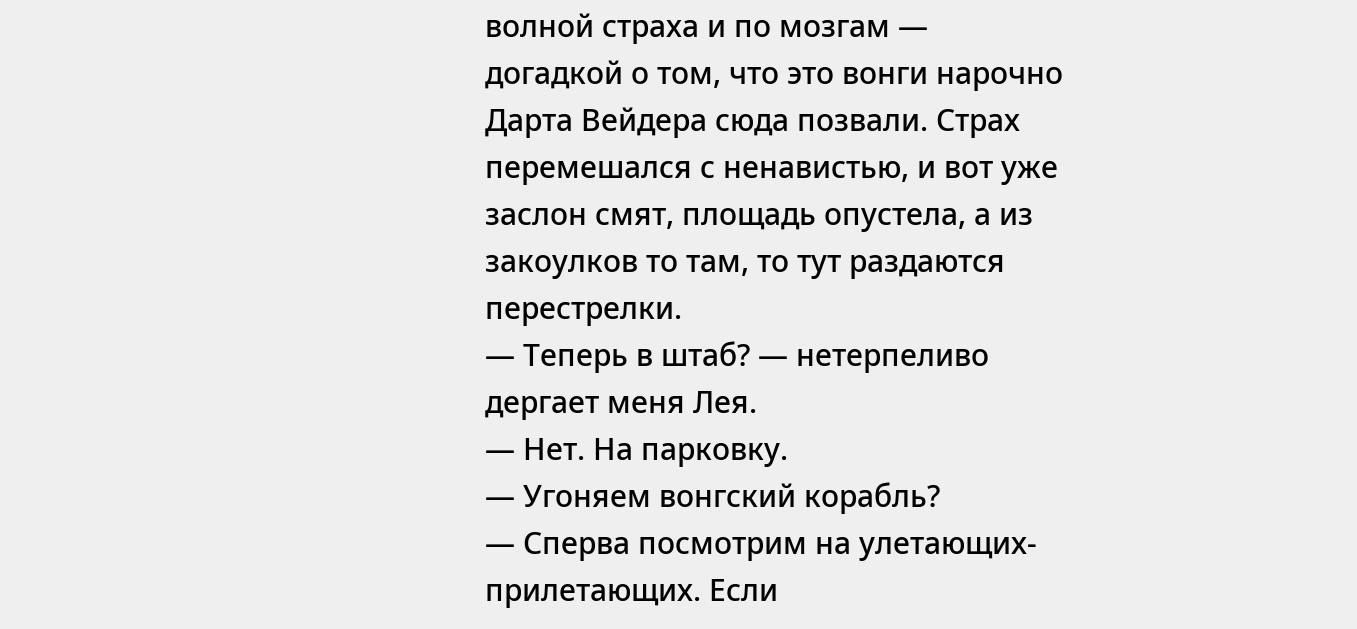волной страха и по мозгам — догадкой о том, что это вонги нарочно Дарта Вейдера сюда позвали. Страх перемешался с ненавистью, и вот уже заслон смят, площадь опустела, а из закоулков то там, то тут раздаются перестрелки.
— Теперь в штаб? — нетерпеливо дергает меня Лея.
— Нет. На парковку.
— Угоняем вонгский корабль?
— Сперва посмотрим на улетающих-прилетающих. Если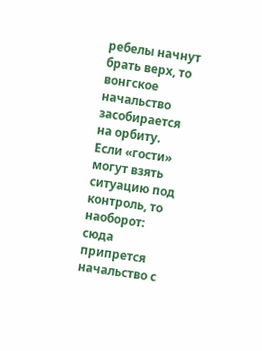ребелы начнут брать верх, то вонгское начальство засобирается на орбиту. Если «гости» могут взять ситуацию под контроль, то наоборот: сюда припрется начальство с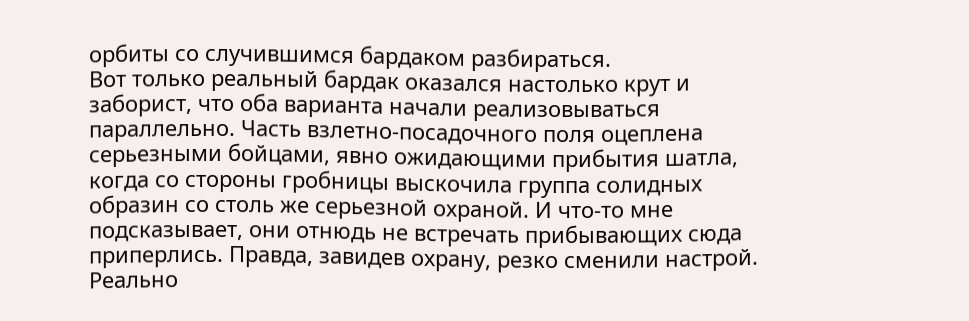орбиты со случившимся бардаком разбираться.
Вот только реальный бардак оказался настолько крут и заборист, что оба варианта начали реализовываться параллельно. Часть взлетно-посадочного поля оцеплена серьезными бойцами, явно ожидающими прибытия шатла, когда со стороны гробницы выскочила группа солидных образин со столь же серьезной охраной. И что-то мне подсказывает, они отнюдь не встречать прибывающих сюда приперлись. Правда, завидев охрану, резко сменили настрой. Реально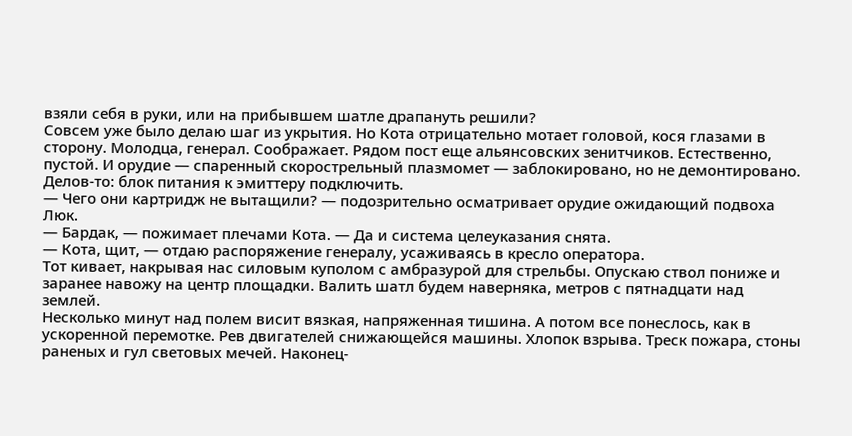взяли себя в руки, или на прибывшем шатле драпануть решили?
Совсем уже было делаю шаг из укрытия. Но Кота отрицательно мотает головой, кося глазами в сторону. Молодца, генерал. Соображает. Рядом пост еще альянсовских зенитчиков. Естественно, пустой. И орудие — спаренный скорострельный плазмомет — заблокировано, но не демонтировано. Делов-то: блок питания к эмиттеру подключить.
— Чего они картридж не вытащили? — подозрительно осматривает орудие ожидающий подвоха Люк.
— Бардак, — пожимает плечами Кота. — Да и система целеуказания снята.
— Кота, щит, — отдаю распоряжение генералу, усаживаясь в кресло оператора.
Тот кивает, накрывая нас силовым куполом с амбразурой для стрельбы. Опускаю ствол пониже и заранее навожу на центр площадки. Валить шатл будем наверняка, метров с пятнадцати над землей.
Несколько минут над полем висит вязкая, напряженная тишина. А потом все понеслось, как в ускоренной перемотке. Рев двигателей снижающейся машины. Хлопок взрыва. Треск пожара, стоны раненых и гул световых мечей. Наконец-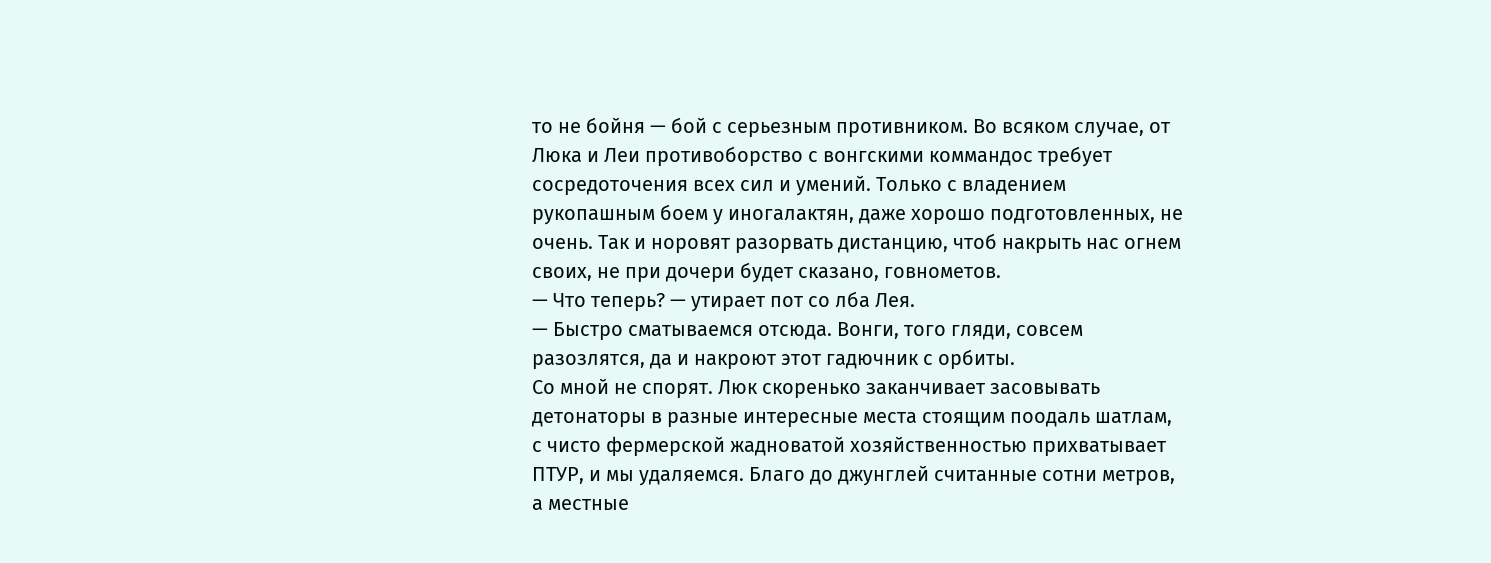то не бойня — бой с серьезным противником. Во всяком случае, от Люка и Леи противоборство с вонгскими коммандос требует сосредоточения всех сил и умений. Только с владением рукопашным боем у иногалактян, даже хорошо подготовленных, не очень. Так и норовят разорвать дистанцию, чтоб накрыть нас огнем своих, не при дочери будет сказано, говнометов.
— Что теперь? — утирает пот со лба Лея.
— Быстро сматываемся отсюда. Вонги, того гляди, совсем разозлятся, да и накроют этот гадючник с орбиты.
Со мной не спорят. Люк скоренько заканчивает засовывать детонаторы в разные интересные места стоящим поодаль шатлам, с чисто фермерской жадноватой хозяйственностью прихватывает ПТУР, и мы удаляемся. Благо до джунглей считанные сотни метров, а местные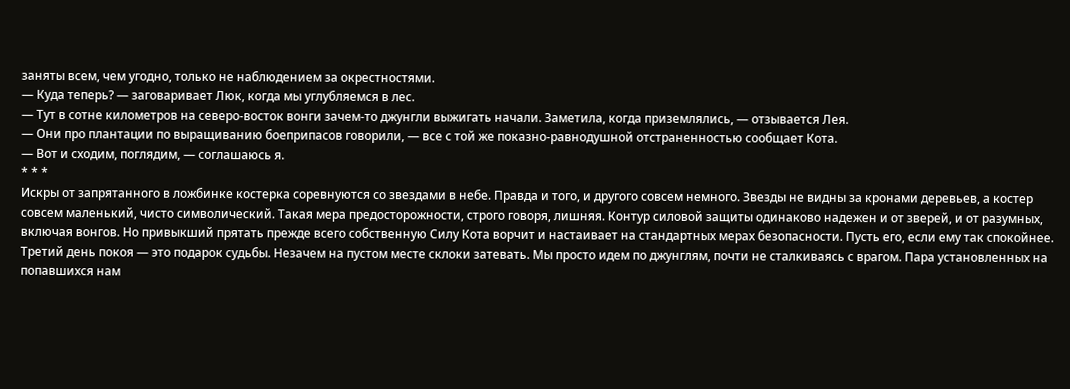заняты всем, чем угодно, только не наблюдением за окрестностями.
— Куда теперь? — заговаривает Люк, когда мы углубляемся в лес.
— Тут в сотне километров на северо-восток вонги зачем-то джунгли выжигать начали. Заметила, когда приземлялись, — отзывается Лея.
— Они про плантации по выращиванию боеприпасов говорили, — все с той же показно-равнодушной отстраненностью сообщает Кота.
— Вот и сходим, поглядим, — соглашаюсь я.
* * *
Искры от запрятанного в ложбинке костерка соревнуются со звездами в небе. Правда и того, и другого совсем немного. Звезды не видны за кронами деревьев, а костер совсем маленький, чисто символический. Такая мера предосторожности, строго говоря, лишняя. Контур силовой защиты одинаково надежен и от зверей, и от разумных, включая вонгов. Но привыкший прятать прежде всего собственную Силу Кота ворчит и настаивает на стандартных мерах безопасности. Пусть его, если ему так спокойнее.
Третий день покоя — это подарок судьбы. Незачем на пустом месте склоки затевать. Мы просто идем по джунглям, почти не сталкиваясь с врагом. Пара установленных на попавшихся нам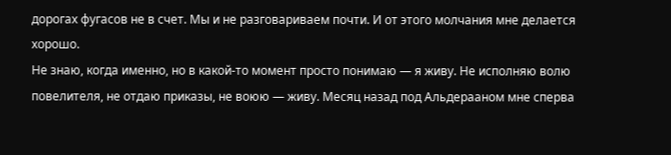дорогах фугасов не в счет. Мы и не разговариваем почти. И от этого молчания мне делается хорошо.
Не знаю, когда именно, но в какой-то момент просто понимаю — я живу. Не исполняю волю повелителя, не отдаю приказы, не воюю — живу. Месяц назад под Альдерааном мне сперва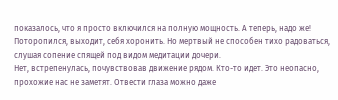показалось, что я просто включился на полную мощность. А теперь, надо же! Поторопился, выходит, себя хоронить. Но мертвый не способен тихо радоваться, слушая сопение спящей под видом медитации дочери.
Нет, встрепенулась, почувствовав движение рядом. Кто-то идет. Это неопасно, прохожие нас не заметят. Отвести глаза можно даже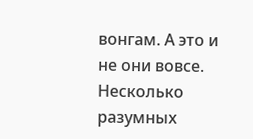вонгам. А это и не они вовсе. Несколько разумных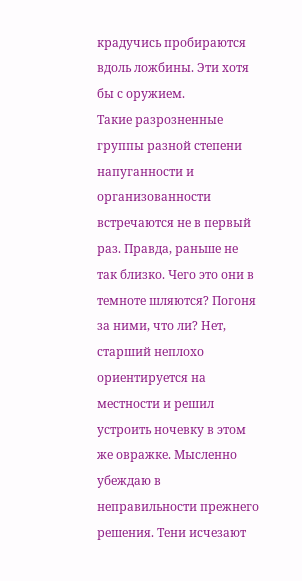крадучись пробираются вдоль ложбины. Эти хотя бы с оружием.
Такие разрозненные группы разной степени напуганности и организованности встречаются не в первый раз. Правда, раньше не так близко. Чего это они в темноте шляются? Погоня за ними, что ли? Нет, старший неплохо ориентируется на местности и решил устроить ночевку в этом же овражке. Мысленно убеждаю в неправильности прежнего решения. Тени исчезают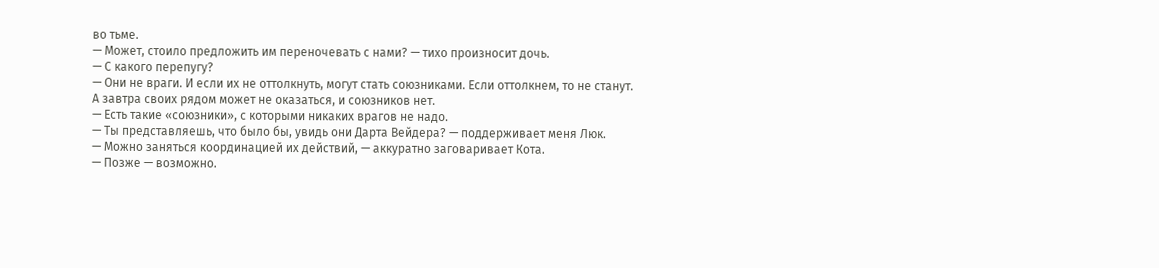во тьме.
— Может, стоило предложить им переночевать с нами? — тихо произносит дочь.
— С какого перепугу?
— Они не враги. И если их не оттолкнуть, могут стать союзниками. Если оттолкнем, то не станут. А завтра своих рядом может не оказаться, и союзников нет.
— Есть такие «союзники», с которыми никаких врагов не надо.
— Ты представляешь, что было бы, увидь они Дарта Вейдера? — поддерживает меня Люк.
— Можно заняться координацией их действий, — аккуратно заговаривает Кота.
— Позже — возможно.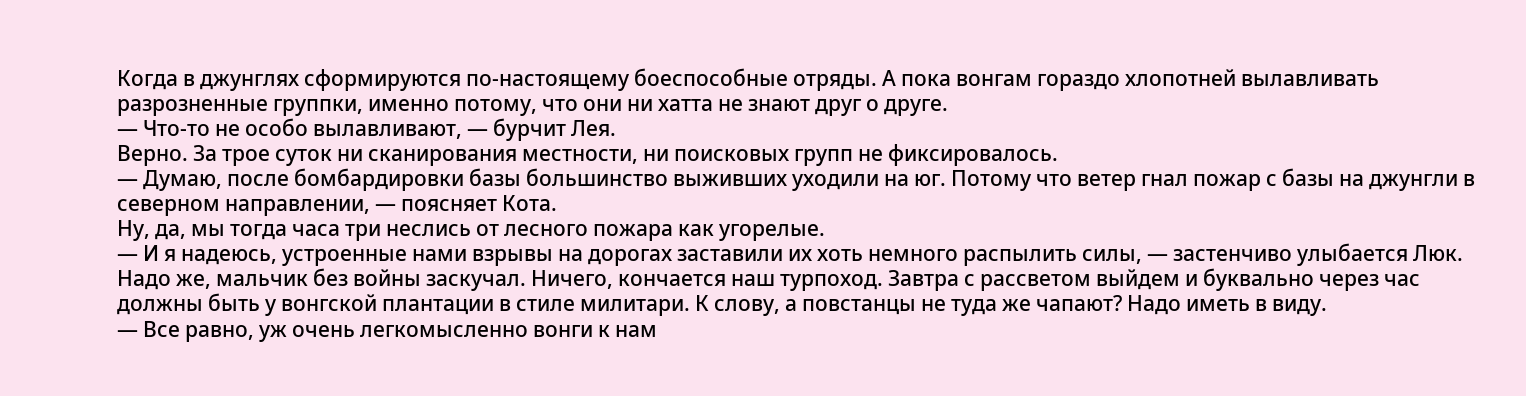Когда в джунглях сформируются по-настоящему боеспособные отряды. А пока вонгам гораздо хлопотней вылавливать разрозненные группки, именно потому, что они ни хатта не знают друг о друге.
— Что-то не особо вылавливают, — бурчит Лея.
Верно. За трое суток ни сканирования местности, ни поисковых групп не фиксировалось.
— Думаю, после бомбардировки базы большинство выживших уходили на юг. Потому что ветер гнал пожар с базы на джунгли в северном направлении, — поясняет Кота.
Ну, да, мы тогда часа три неслись от лесного пожара как угорелые.
— И я надеюсь, устроенные нами взрывы на дорогах заставили их хоть немного распылить силы, — застенчиво улыбается Люк.
Надо же, мальчик без войны заскучал. Ничего, кончается наш турпоход. Завтра с рассветом выйдем и буквально через час должны быть у вонгской плантации в стиле милитари. К слову, а повстанцы не туда же чапают? Надо иметь в виду.
— Все равно, уж очень легкомысленно вонги к нам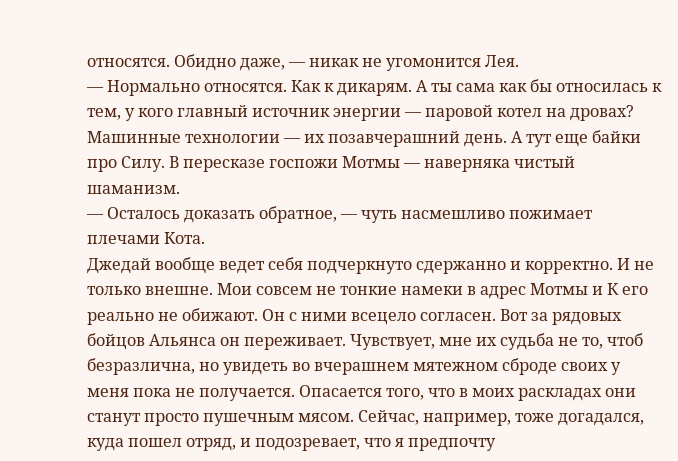относятся. Обидно даже, — никак не угомонится Лея.
— Нормально относятся. Как к дикарям. А ты сама как бы относилась к тем, у кого главный источник энергии — паровой котел на дровах? Машинные технологии — их позавчерашний день. А тут еще байки про Силу. В пересказе госпожи Мотмы — наверняка чистый шаманизм.
— Осталось доказать обратное, — чуть насмешливо пожимает плечами Кота.
Джедай вообще ведет себя подчеркнуто сдержанно и корректно. И не только внешне. Мои совсем не тонкие намеки в адрес Мотмы и К его реально не обижают. Он с ними всецело согласен. Вот за рядовых бойцов Альянса он переживает. Чувствует, мне их судьба не то, чтоб безразлична, но увидеть во вчерашнем мятежном сброде своих у меня пока не получается. Опасается того, что в моих раскладах они станут просто пушечным мясом. Сейчас, например, тоже догадался, куда пошел отряд, и подозревает, что я предпочту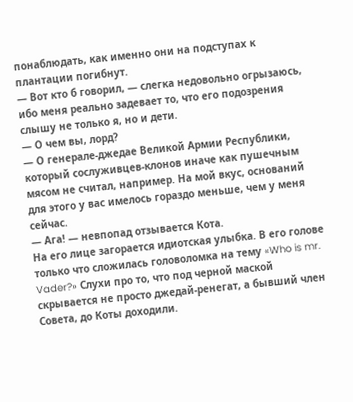понаблюдать, как именно они на подступах к плантации погибнут.
— Вот кто б говорил, — слегка недовольно огрызаюсь, ибо меня реально задевает то, что его подозрения слышу не только я, но и дети.
— О чем вы, лорд?
— О генерале-джедае Великой Армии Республики, который сослуживцев-клонов иначе как пушечным мясом не считал, например. На мой вкус, оснований для этого у вас имелось гораздо меньше, чем у меня сейчас.
— Ага! — невпопад отзывается Кота.
На его лице загорается идиотская улыбка. В его голове только что сложилась головоломка на тему «Who is mr. Vader?» Слухи про то, что под черной маской скрывается не просто джедай-ренегат, а бывший член Совета, до Коты доходили.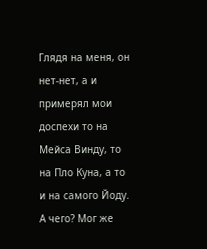Глядя на меня, он нет-нет, а и примерял мои доспехи то на Мейса Винду, то на Пло Куна, а то и на самого Йоду. А чего? Мог же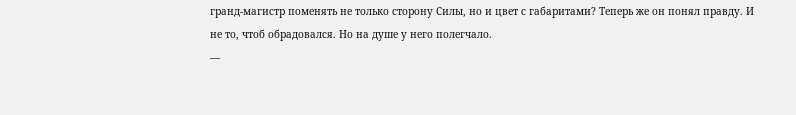гранд-магистр поменять не только сторону Силы, но и цвет с габаритами? Теперь же он понял правду. И не то, чтоб обрадовался. Но на душе у него полегчало.
—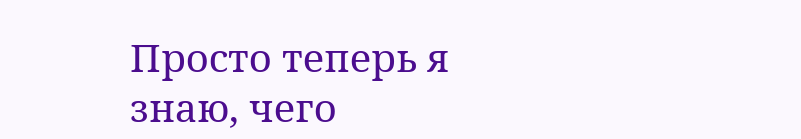Просто теперь я знаю, чего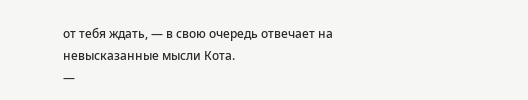от тебя ждать, — в свою очередь отвечает на невысказанные мысли Кота.
—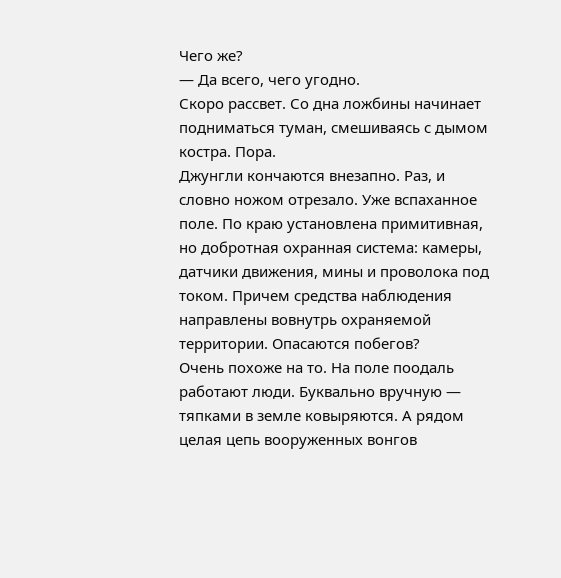Чего же?
— Да всего, чего угодно.
Скоро рассвет. Со дна ложбины начинает подниматься туман, смешиваясь с дымом костра. Пора.
Джунгли кончаются внезапно. Раз, и словно ножом отрезало. Уже вспаханное поле. По краю установлена примитивная, но добротная охранная система: камеры, датчики движения, мины и проволока под током. Причем средства наблюдения направлены вовнутрь охраняемой территории. Опасаются побегов?
Очень похоже на то. На поле поодаль работают люди. Буквально вручную — тяпками в земле ковыряются. А рядом целая цепь вооруженных вонгов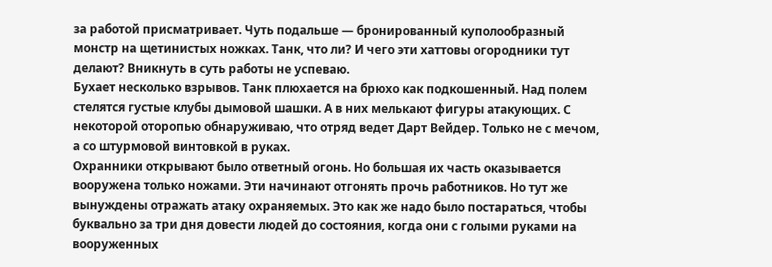за работой присматривает. Чуть подальше — бронированный куполообразный монстр на щетинистых ножках. Танк, что ли? И чего эти хаттовы огородники тут делают? Вникнуть в суть работы не успеваю.
Бухает несколько взрывов. Танк плюхается на брюхо как подкошенный. Над полем стелятся густые клубы дымовой шашки. А в них мелькают фигуры атакующих. С некоторой оторопью обнаруживаю, что отряд ведет Дарт Вейдер. Только не с мечом, а со штурмовой винтовкой в руках.
Охранники открывают было ответный огонь. Но большая их часть оказывается вооружена только ножами. Эти начинают отгонять прочь работников. Но тут же вынуждены отражать атаку охраняемых. Это как же надо было постараться, чтобы буквально за три дня довести людей до состояния, когда они с голыми руками на вооруженных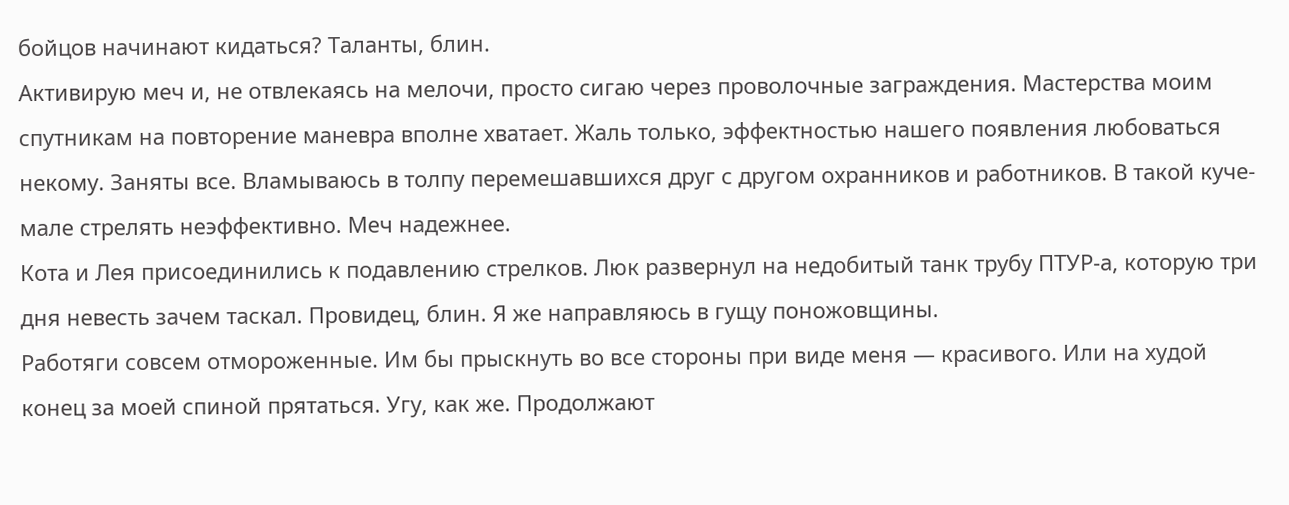бойцов начинают кидаться? Таланты, блин.
Активирую меч и, не отвлекаясь на мелочи, просто сигаю через проволочные заграждения. Мастерства моим спутникам на повторение маневра вполне хватает. Жаль только, эффектностью нашего появления любоваться некому. Заняты все. Вламываюсь в толпу перемешавшихся друг с другом охранников и работников. В такой куче-мале стрелять неэффективно. Меч надежнее.
Кота и Лея присоединились к подавлению стрелков. Люк развернул на недобитый танк трубу ПТУР-а, которую три дня невесть зачем таскал. Провидец, блин. Я же направляюсь в гущу поножовщины.
Работяги совсем отмороженные. Им бы прыскнуть во все стороны при виде меня — красивого. Или на худой конец за моей спиной прятаться. Угу, как же. Продолжают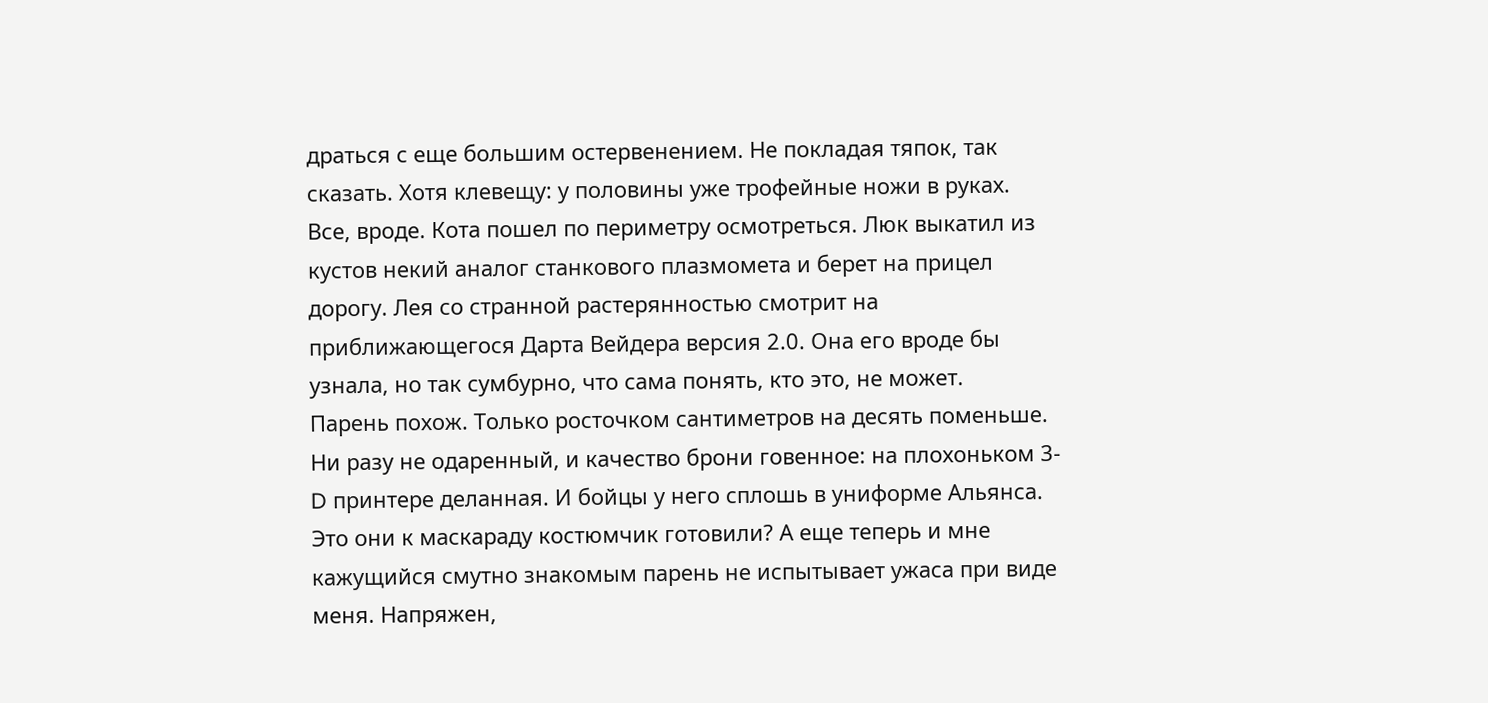драться с еще большим остервенением. Не покладая тяпок, так сказать. Хотя клевещу: у половины уже трофейные ножи в руках.
Все, вроде. Кота пошел по периметру осмотреться. Люк выкатил из кустов некий аналог станкового плазмомета и берет на прицел дорогу. Лея со странной растерянностью смотрит на приближающегося Дарта Вейдера версия 2.0. Она его вроде бы узнала, но так сумбурно, что сама понять, кто это, не может.
Парень похож. Только росточком сантиметров на десять поменьше. Ни разу не одаренный, и качество брони говенное: на плохоньком 3-D принтере деланная. И бойцы у него сплошь в униформе Альянса. Это они к маскараду костюмчик готовили? А еще теперь и мне кажущийся смутно знакомым парень не испытывает ужаса при виде меня. Напряжен,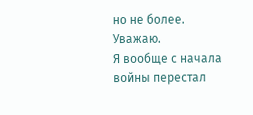но не более. Уважаю.
Я вообще с начала войны перестал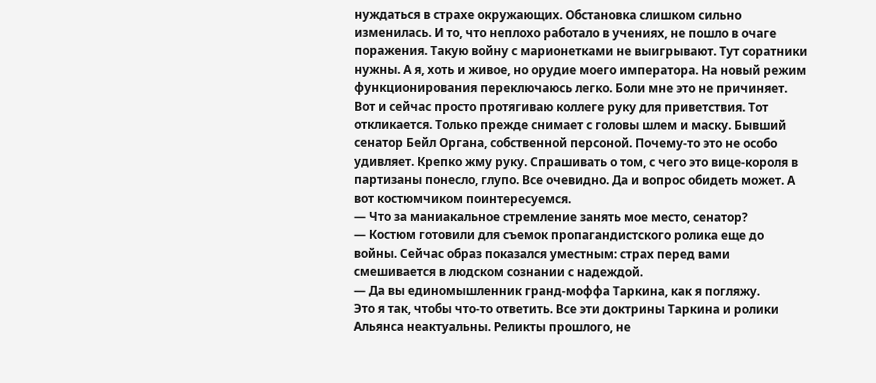нуждаться в страхе окружающих. Обстановка слишком сильно изменилась. И то, что неплохо работало в учениях, не пошло в очаге поражения. Такую войну с марионетками не выигрывают. Тут соратники нужны. А я, хоть и живое, но орудие моего императора. На новый режим функционирования переключаюсь легко. Боли мне это не причиняет.
Вот и сейчас просто протягиваю коллеге руку для приветствия. Тот откликается. Только прежде снимает с головы шлем и маску. Бывший сенатор Бейл Органа, собственной персоной. Почему-то это не особо удивляет. Крепко жму руку. Спрашивать о том, с чего это вице-короля в партизаны понесло, глупо. Все очевидно. Да и вопрос обидеть может. А вот костюмчиком поинтересуемся.
— Что за маниакальное стремление занять мое место, сенатор?
— Костюм готовили для съемок пропагандистского ролика еще до войны. Сейчас образ показался уместным: страх перед вами смешивается в людском сознании с надеждой.
— Да вы единомышленник гранд-моффа Таркина, как я погляжу.
Это я так, чтобы что-то ответить. Все эти доктрины Таркина и ролики Альянса неактуальны. Реликты прошлого, не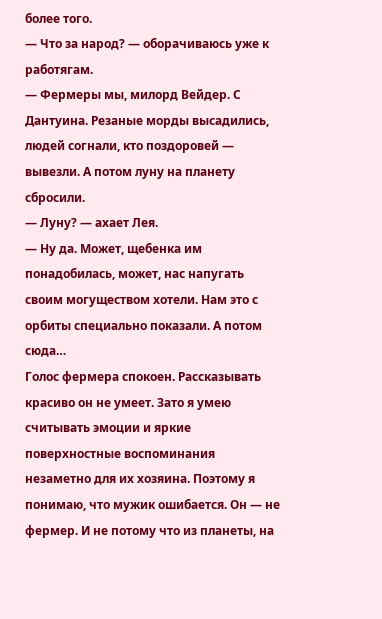более того.
— Что за народ? — оборачиваюсь уже к работягам.
— Фермеры мы, милорд Вейдер. С Дантуина. Резаные морды высадились, людей согнали, кто поздоровей — вывезли. А потом луну на планету сбросили.
— Луну? — ахает Лея.
— Ну да. Может, щебенка им понадобилась, может, нас напугать своим могуществом хотели. Нам это с орбиты специально показали. А потом сюда…
Голос фермера спокоен. Рассказывать красиво он не умеет. Зато я умею считывать эмоции и яркие поверхностные воспоминания незаметно для их хозяина. Поэтому я понимаю, что мужик ошибается. Он — не фермер. И не потому что из планеты, на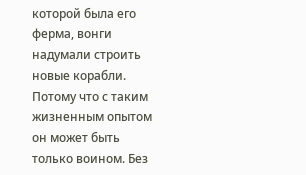которой была его ферма, вонги надумали строить новые корабли. Потому что с таким жизненным опытом он может быть только воином. Без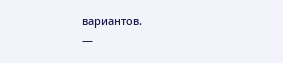вариантов.
—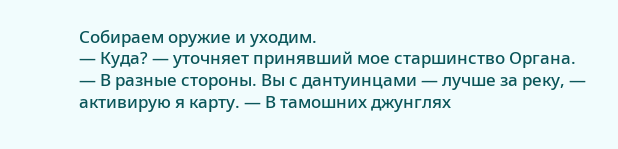Собираем оружие и уходим.
— Куда? — уточняет принявший мое старшинство Органа.
— В разные стороны. Вы с дантуинцами — лучше за реку, — активирую я карту. — В тамошних джунглях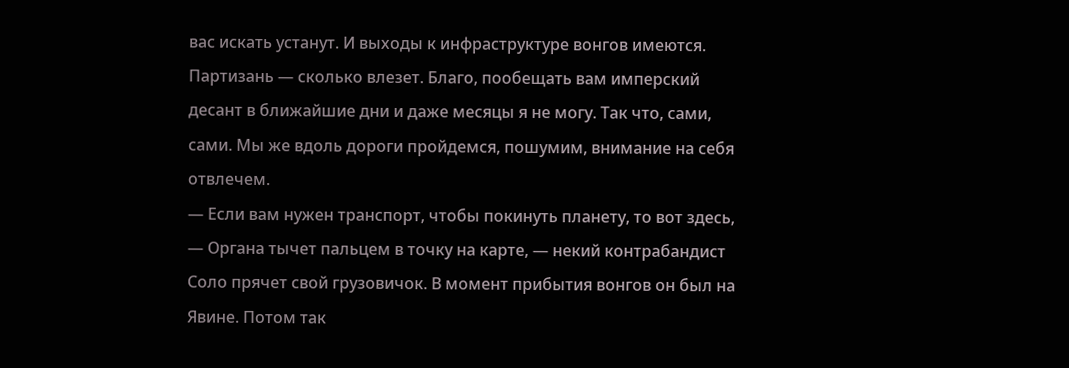вас искать устанут. И выходы к инфраструктуре вонгов имеются. Партизань — сколько влезет. Благо, пообещать вам имперский десант в ближайшие дни и даже месяцы я не могу. Так что, сами, сами. Мы же вдоль дороги пройдемся, пошумим, внимание на себя отвлечем.
— Если вам нужен транспорт, чтобы покинуть планету, то вот здесь, — Органа тычет пальцем в точку на карте, — некий контрабандист Соло прячет свой грузовичок. В момент прибытия вонгов он был на Явине. Потом так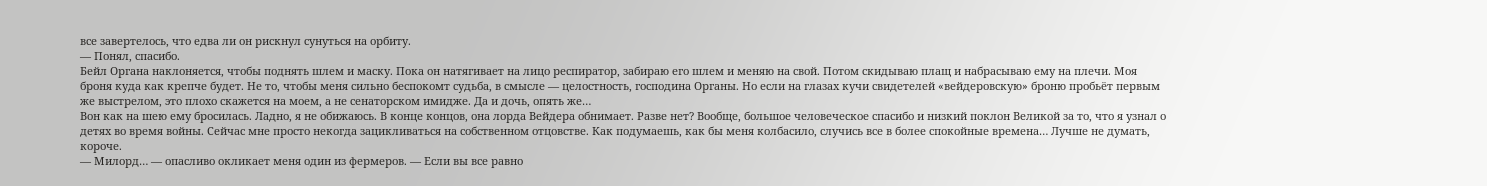все завертелось, что едва ли он рискнул сунуться на орбиту.
— Понял, спасибо.
Бейл Органа наклоняется, чтобы поднять шлем и маску. Пока он натягивает на лицо респиратор, забираю его шлем и меняю на свой. Потом скидываю плащ и набрасываю ему на плечи. Моя броня куда как крепче будет. Не то, чтобы меня сильно беспокомт судьба, в смысле — целостность, господина Органы. Но если на глазах кучи свидетелей «вейдеровскую» броню пробьёт первым же выстрелом, это плохо скажется на моем, а не сенаторском имидже. Да и дочь, опять же…
Вон как на шею ему бросилась. Ладно, я не обижаюсь. В конце концов, она лорда Вейдера обнимает. Разве нет? Вообще, большое человеческое спасибо и низкий поклон Великой за то, что я узнал о детях во время войны. Сейчас мне просто некогда зацикливаться на собственном отцовстве. Как подумаешь, как бы меня колбасило, случись все в более спокойные времена… Лучше не думать, короче.
— Милорд… — опасливо окликает меня один из фермеров. — Если вы все равно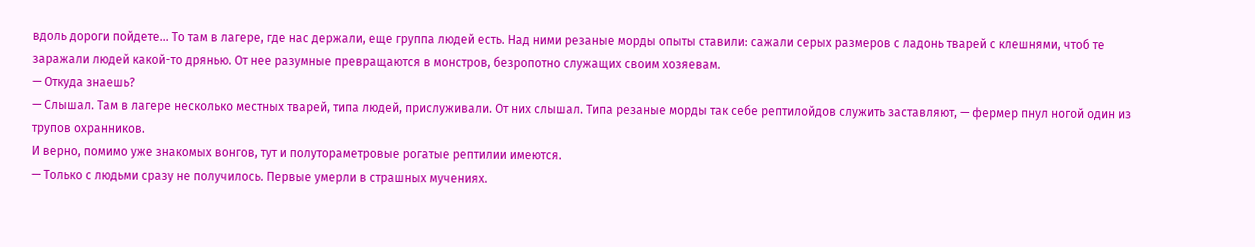вдоль дороги пойдете... То там в лагере, где нас держали, еще группа людей есть. Над ними резаные морды опыты ставили: сажали серых размеров с ладонь тварей с клешнями, чтоб те заражали людей какой-то дрянью. От нее разумные превращаются в монстров, безропотно служащих своим хозяевам.
— Откуда знаешь?
— Слышал. Там в лагере несколько местных тварей, типа людей, прислуживали. От них слышал. Типа резаные морды так себе рептилойдов служить заставляют, — фермер пнул ногой один из трупов охранников.
И верно, помимо уже знакомых вонгов, тут и полутораметровые рогатые рептилии имеются.
— Только с людьми сразу не получилось. Первые умерли в страшных мучениях.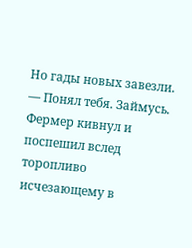Но гады новых завезли.
— Понял тебя. Займусь.
Фермер кивнул и поспешил вслед торопливо исчезающему в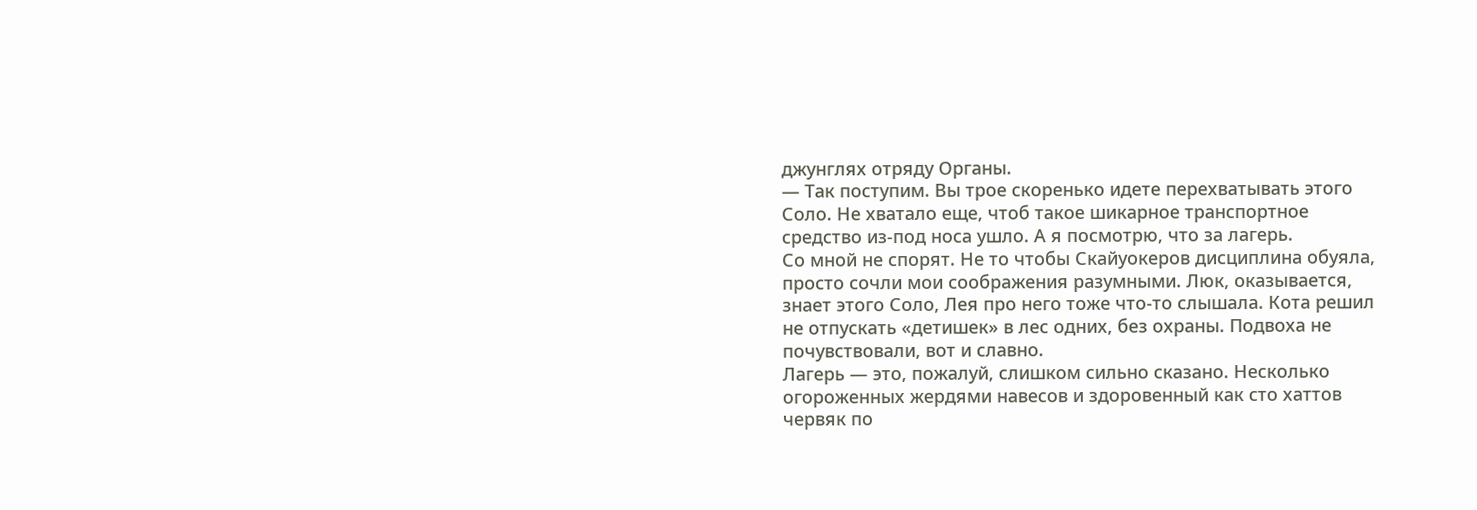джунглях отряду Органы.
— Так поступим. Вы трое скоренько идете перехватывать этого Соло. Не хватало еще, чтоб такое шикарное транспортное средство из-под носа ушло. А я посмотрю, что за лагерь.
Со мной не спорят. Не то чтобы Скайуокеров дисциплина обуяла, просто сочли мои соображения разумными. Люк, оказывается, знает этого Соло, Лея про него тоже что-то слышала. Кота решил не отпускать «детишек» в лес одних, без охраны. Подвоха не почувствовали, вот и славно.
Лагерь — это, пожалуй, слишком сильно сказано. Несколько огороженных жердями навесов и здоровенный как сто хаттов червяк по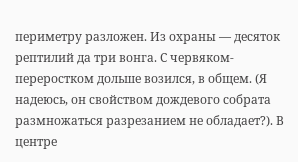периметру разложен. Из охраны — десяток рептилий да три вонга. С червяком-переростком дольше возился, в общем. (Я надеюсь, он свойством дождевого собрата размножаться разрезанием не обладает?). В центре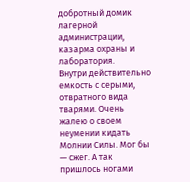добротный домик лагерной администрации, казарма охраны и лаборатория.
Внутри действительно емкость с серыми, отвратного вида тварями. Очень жалею о своем неумении кидать Молнии Силы. Мог бы — сжег. А так пришлось ногами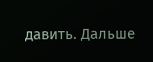давить. Дальше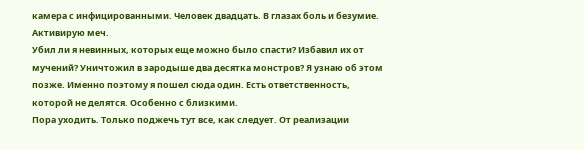камера с инфицированными. Человек двадцать. В глазах боль и безумие. Активирую меч.
Убил ли я невинных, которых еще можно было спасти? Избавил их от мучений? Уничтожил в зародыше два десятка монстров? Я узнаю об этом позже. Именно поэтому я пошел сюда один. Есть ответственность, которой не делятся. Особенно с близкими.
Пора уходить. Только поджечь тут все, как следует. От реализации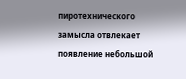пиротехнического замысла отвлекает появление небольшой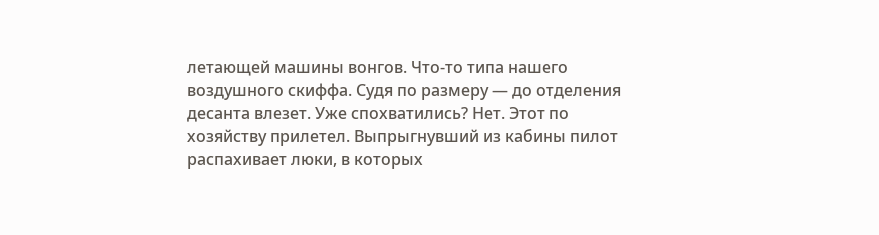летающей машины вонгов. Что-то типа нашего воздушного скиффа. Судя по размеру — до отделения десанта влезет. Уже спохватились? Нет. Этот по хозяйству прилетел. Выпрыгнувший из кабины пилот распахивает люки, в которых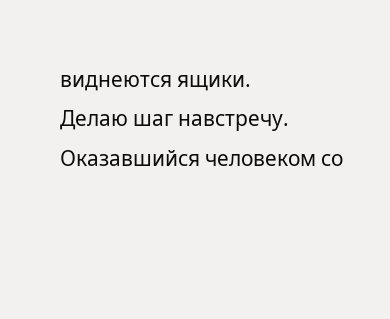виднеются ящики.
Делаю шаг навстречу. Оказавшийся человеком со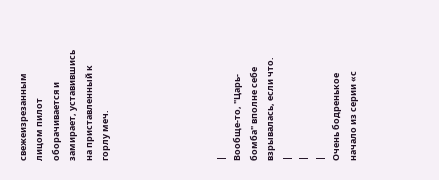свежеизрезанным лицом пилот оборачивается и замирает, уставившись на приставленный к горлу меч.






|
Вообще-то, "Царь-бомба" вполне себе взрывалась, если что.
|
|
|
Очень бодренькое начало из серии «с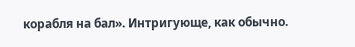корабля на бал». Интригующе, как обычно.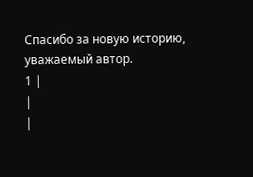Спасибо за новую историю, уважаемый автор.
1 |
|
|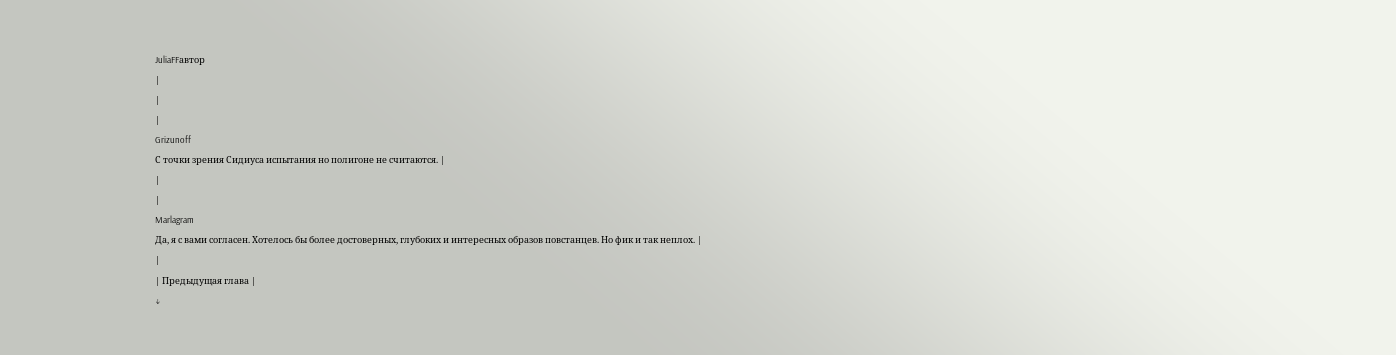JuliaFFавтор
|
|
|
Grizunoff
С точки зрения Сидиуса испытания но полигоне не считаются. |
|
|
Marlagram
Да, я с вами согласен. Хотелось бы более достоверных, глубоких и интересных образов повстанцев. Но фик и так неплох. |
|
| Предыдущая глава |
↓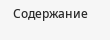Содержание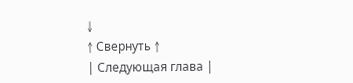↓
↑ Свернуть ↑
| Следующая глава |